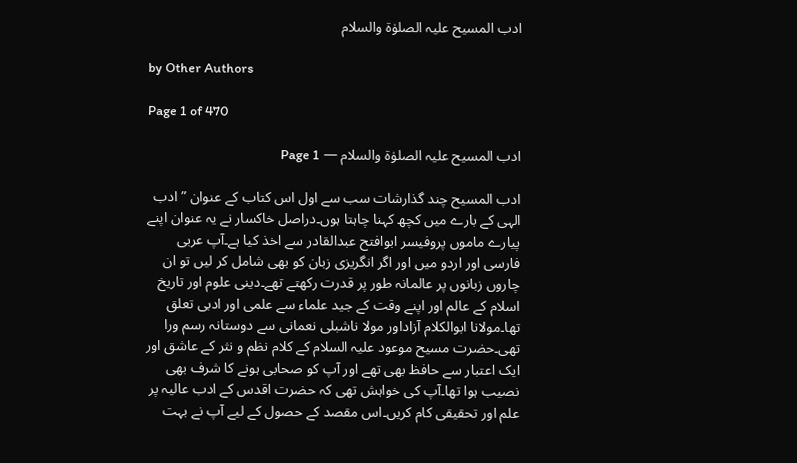ادب المسیح علیہ الصلوٰۃ والسلام

by Other Authors

Page 1 of 470

ادب المسیح علیہ الصلوٰۃ والسلام — Page 1

ادب المسيح چند گذارشات سب سے اول اس کتاب کے عنوان ”ادب الہی کے بارے میں کچھ کہنا چاہتا ہوں۔دراصل خاکسار نے یہ عنوان اپنے پیارے ماموں پروفیسر ابوافتح عبدالقادر سے اخذ کیا ہے۔آپ عربی فارسی اور اردو میں اور اگر انگریزی زبان کو بھی شامل کر لیں تو ان چاروں زبانوں پر عالمانہ طور پر قدرت رکھتے تھے۔دینی علوم اور تاریخ اسلام کے عالم اور اپنے وقت کے جید علماء سے علمی اور ادبی تعلق تھا۔مولانا ابوالکلام آزاداور مولا ناشبلی نعمانی سے دوستانہ رسم ورا تھی۔حضرت مسیح موعود علیہ السلام کے کلام نظم و نثر کے عاشق اور ایک اعتبار سے حافظ بھی تھے اور آپ کو صحابی ہونے کا شرف بھی نصیب ہوا تھا۔آپ کی خواہش تھی کہ حضرت اقدس کے ادب عالیہ پر علم اور تحقیقی کام کریں۔اس مقصد کے حصول کے لیے آپ نے بہت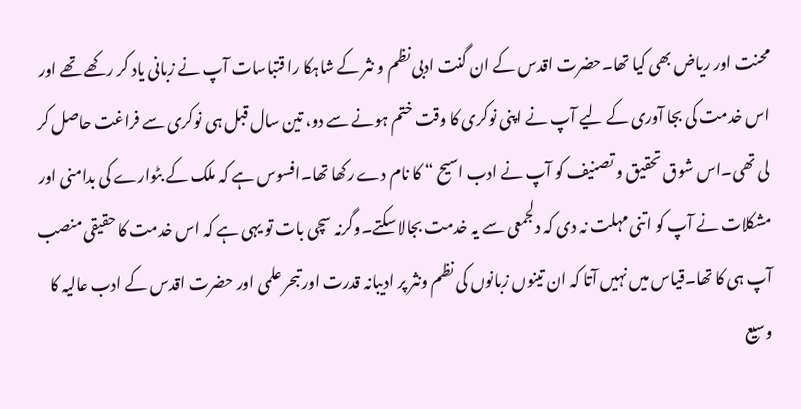محنت اور ریاض بھی کیا تھا۔حضرت اقدس کے ان گنت ادبی نظم و نثر کے شاہکا را قتباسات آپ نے زبانی یاد کر ر کھے تھے اور اس خدمت کی بجا آوری کے لیے آپ نے اپنی نوکری کا وقت ختم ہونے سے دو، تین سال قبل ہی نوکری سے فراغت حاصل کر لی تھی۔اس شوق تحقیق و تصنیف کو آپ نے ادب اسیح “ کا نام دے رکھا تھا۔افسوس ہے کہ ملک کے بٹوارے کی بدامنی اور مشکلات نے آپ کو اتنی مہلت نہ دی کہ دلجمعی سے یہ خدمت بجالا سکتے۔وگرنہ سچی بات تو یہی ہے کہ اس خدمت کا حقیقی منصب آپ ہی کا تھا۔قیاس میں نہیں آتا کہ ان تینوں زبانوں کی نظم ونثر پر ادیبانہ قدرت اور تبحر علمی اور حضرت اقدس کے ادب عالیہ کا وسیع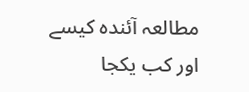مطالعہ آئندہ کیسے اور کب یکجا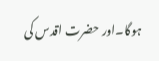ہوگا۔اور حضرت اقدس کی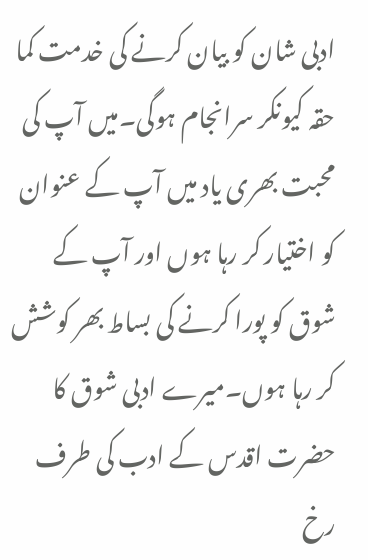ادبی شان کو بیان کرنے کی خدمت کما حقہ کیونکر سرانجام ہوگی۔میں آپ کی محبت بھری یاد میں آپ کے عنوان کو اختیار کر رہا ہوں اور آپ کے شوق کو پورا کرنے کی بساط بھر کوشش کر رہا ہوں۔میرے ادبی شوق کا حضرت اقدس کے ادب کی طرف رخ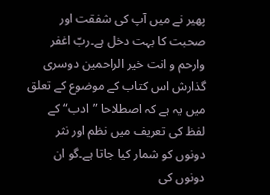پھیر نے میں آپ کی شفقت اور صحبت کا بہت دخل ہے۔ربّ اغفر وارحم و انت خير الراحمين دوسری گذارش اس کتاب کے موضوع کے تعلق میں یہ ہے کہ اصطلاحا ”ادب“ کے لفظ کی تعریف میں نظم اور نثر دونوں کو شمار کیا جاتا ہے۔گو ان دونوں کی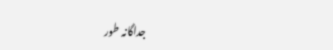جداگانہ طور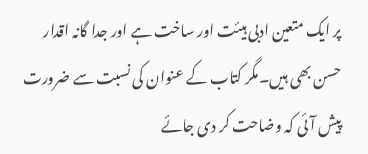پر ایک متعین ادبی ہیئت اور ساخت ہے اور جدا گانہ اقدار حسن بھی ہیں۔مگر کتاب کے عنوان کی نسبت سے ضرورت پیش آئی کہ وضاحت کر دی جائے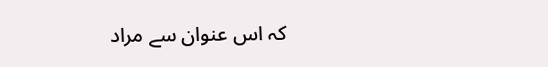کہ اس عنوان سے مراد